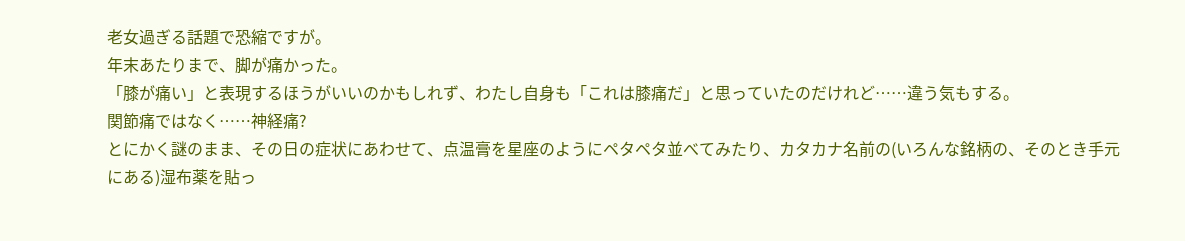老女過ぎる話題で恐縮ですが。
年末あたりまで、脚が痛かった。
「膝が痛い」と表現するほうがいいのかもしれず、わたし自身も「これは膝痛だ」と思っていたのだけれど……違う気もする。
関節痛ではなく……神経痛?
とにかく謎のまま、その日の症状にあわせて、点温膏を星座のようにペタペタ並べてみたり、カタカナ名前の(いろんな銘柄の、そのとき手元にある)湿布薬を貼っ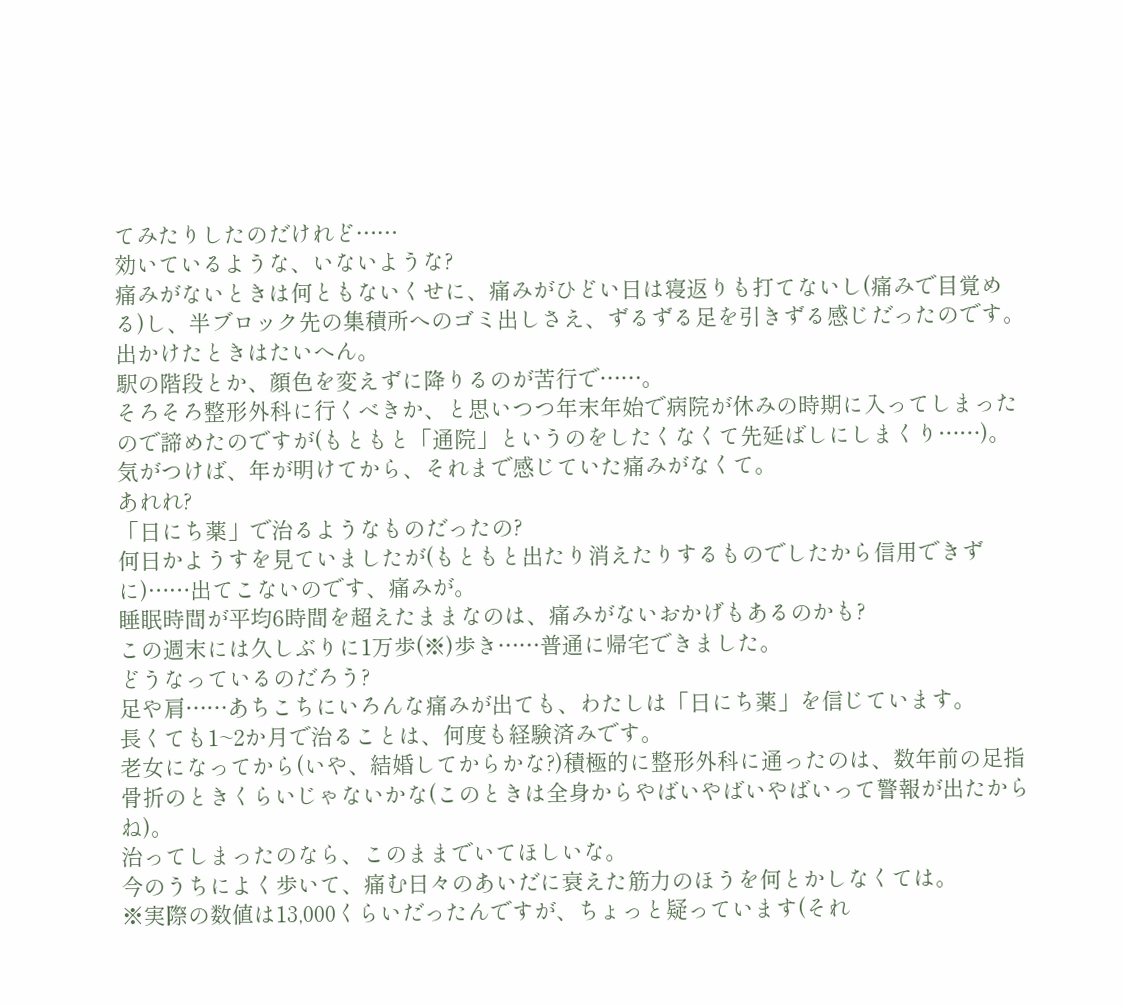てみたりしたのだけれど……
効いているような、いないような?
痛みがないときは何ともないくせに、痛みがひどい日は寝返りも打てないし(痛みで目覚める)し、半ブロック先の集積所へのゴミ出しさえ、ずるずる足を引きずる感じだったのです。
出かけたときはたいへん。
駅の階段とか、顔色を変えずに降りるのが苦行で……。
そろそろ整形外科に行くべきか、と思いつつ年末年始で病院が休みの時期に入ってしまったので諦めたのですが(もともと「通院」というのをしたくなくて先延ばしにしまくり……)。
気がつけば、年が明けてから、それまで感じていた痛みがなくて。
あれれ?
「日にち薬」で治るようなものだったの?
何日かようすを見ていましたが(もともと出たり消えたりするものでしたから信用できずに)……出てこないのです、痛みが。
睡眠時間が平均6時間を超えたままなのは、痛みがないおかげもあるのかも?
この週末には久しぶりに1万歩(※)歩き……普通に帰宅できました。
どうなっているのだろう?
足や肩……あちこちにいろんな痛みが出ても、わたしは「日にち薬」を信じています。
長くても1~2か月で治ることは、何度も経験済みです。
老女になってから(いや、結婚してからかな?)積極的に整形外科に通ったのは、数年前の足指骨折のときくらいじゃないかな(このときは全身からやばいやばいやばいって警報が出たからね)。
治ってしまったのなら、このままでいてほしいな。
今のうちによく歩いて、痛む日々のあいだに衰えた筋力のほうを何とかしなくては。
※実際の数値は13,000くらいだったんですが、ちょっと疑っています(それ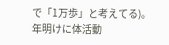で「1万歩」と考えてる)。
年明けに体活動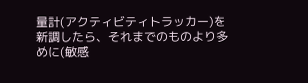量計(アクティビティトラッカー)を新調したら、それまでのものより多めに(敏感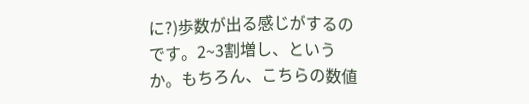に?)歩数が出る感じがするのです。2~3割増し、というか。もちろん、こちらの数値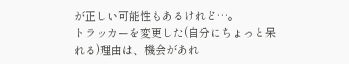が正しい可能性もあるけれど…。
トラッカーを変更した(自分にちょっと呆れる)理由は、機会があれ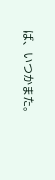ば、いつかまた。